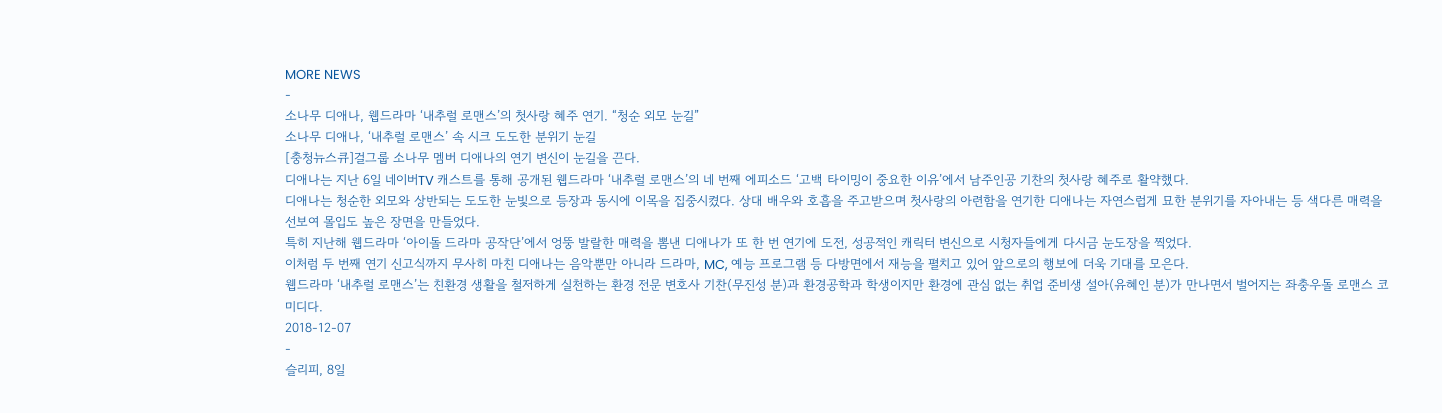MORE NEWS
-
소나무 디애나, 웹드라마 ‘내추럴 로맨스’의 첫사랑 혜주 연기. “청순 외모 눈길”
소나무 디애나, ‘내추럴 로맨스’ 속 시크 도도한 분위기 눈길
[충청뉴스큐]걸그룹 소나무 멤버 디애나의 연기 변신이 눈길을 끈다.
디애나는 지난 6일 네이버TV 캐스트를 통해 공개된 웹드라마 ‘내추럴 로맨스’의 네 번째 에피소드 ‘고백 타이밍이 중요한 이유’에서 남주인공 기찬의 첫사랑 혜주로 활약했다.
디애나는 청순한 외모와 상반되는 도도한 눈빛으로 등장과 동시에 이목을 집중시켰다. 상대 배우와 호흡을 주고받으며 첫사랑의 아련함을 연기한 디애나는 자연스럽게 묘한 분위기를 자아내는 등 색다른 매력을 선보여 몰입도 높은 장면을 만들었다.
특히 지난해 웹드라마 ‘아이돌 드라마 공작단’에서 엉뚱 발랄한 매력을 뽐낸 디애나가 또 한 번 연기에 도전, 성공적인 캐릭터 변신으로 시청자들에게 다시금 눈도장을 찍었다.
이처럼 두 번째 연기 신고식까지 무사히 마친 디애나는 음악뿐만 아니라 드라마, MC, 예능 프로그램 등 다방면에서 재능을 펼치고 있어 앞으로의 행보에 더욱 기대를 모은다.
웹드라마 ‘내추럴 로맨스’는 친환경 생활을 철저하게 실천하는 환경 전문 변호사 기찬(무진성 분)과 환경공학과 학생이지만 환경에 관심 없는 취업 준비생 설아(유혜인 분)가 만나면서 벌어지는 좌충우돌 로맨스 코미디다.
2018-12-07
-
슬리피, 8일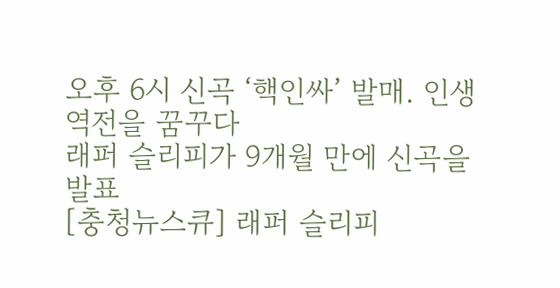오후 6시 신곡 ‘핵인싸’ 발매. 인생 역전을 꿈꾸다
래퍼 슬리피가 9개월 만에 신곡을 발표
[충청뉴스큐] 래퍼 슬리피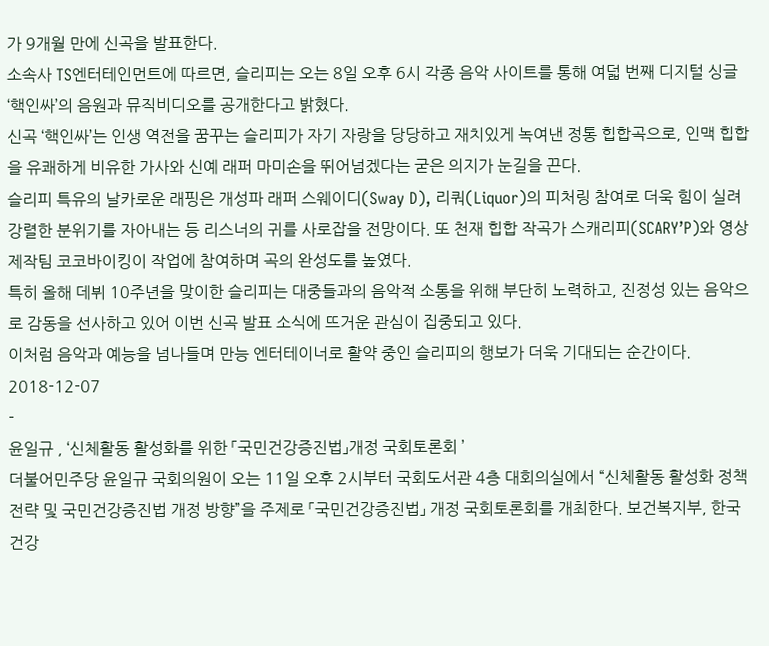가 9개월 만에 신곡을 발표한다.
소속사 TS엔터테인먼트에 따르면, 슬리피는 오는 8일 오후 6시 각종 음악 사이트를 통해 여덟 번째 디지털 싱글 ‘핵인싸’의 음원과 뮤직비디오를 공개한다고 밝혔다.
신곡 ‘핵인싸’는 인생 역전을 꿈꾸는 슬리피가 자기 자랑을 당당하고 재치있게 녹여낸 정통 힙합곡으로, 인맥 힙합을 유쾌하게 비유한 가사와 신예 래퍼 마미손을 뛰어넘겠다는 굳은 의지가 눈길을 끈다.
슬리피 특유의 날카로운 래핑은 개성파 래퍼 스웨이디(Sway D), 리쿼(Liquor)의 피처링 참여로 더욱 힘이 실려 강렬한 분위기를 자아내는 등 리스너의 귀를 사로잡을 전망이다. 또 천재 힙합 작곡가 스캐리피(SCARY’P)와 영상 제작팀 코코바이킹이 작업에 참여하며 곡의 완성도를 높였다.
특히 올해 데뷔 10주년을 맞이한 슬리피는 대중들과의 음악적 소통을 위해 부단히 노력하고, 진정성 있는 음악으로 감동을 선사하고 있어 이번 신곡 발표 소식에 뜨거운 관심이 집중되고 있다.
이처럼 음악과 예능을 넘나들며 만능 엔터테이너로 활약 중인 슬리피의 행보가 더욱 기대되는 순간이다.
2018-12-07
-
윤일규 , ‘신체활동 활성화를 위한 「국민건강증진법」개정 국회토론회 ’
더불어민주당 윤일규 국회의원이 오는 11일 오후 2시부터 국회도서관 4층 대회의실에서 “신체활동 활성화 정책 전략 및 국민건강증진법 개정 방향”을 주제로 「국민건강증진법」 개정 국회토론회를 개최한다. 보건복지부, 한국건강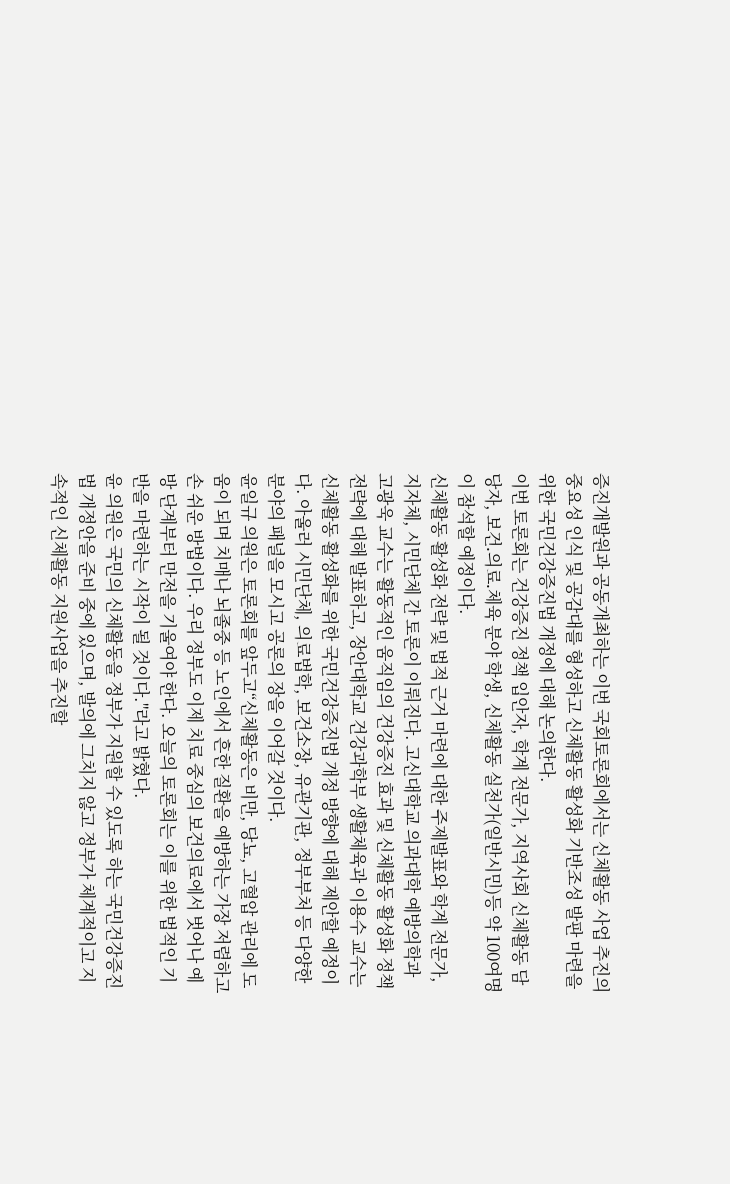증진개발원과 공동개최하는 이번 국회토론회에서는 신체활동 사업 추진의 중요성 인식 및 공감대를 형성하고 신체활동 활성화 기반조성 발판 마련을 위한 국민건강증진법 개정에 대해 논의한다.
이번 토론회는 건강증진 정책 입안자, 학계 전문가, 지역사회 신체활동 담당자, 보건․의료․체육 분야 학생, 신체활동 실천가(일반시민)등 약 100여명이 참석할 예정이다.
신체활동 활성화 전략 및 법적 근거 마련에 대한 주제발표와 학계 전문가, 지자체, 시민단체 간 토론이 이뤄진다. 고신대학교 의과대학 예방의학과 고광욱 교수는 활동적인 움직임의 건강증진 효과 및 신체활동 활성화 정책 전략에 대해 발표하고, 장안대학교 건강과학부 생활체육과 이용수 교수는 신체활동 활성화를 위한 국민건강증진법 개정 방향에 대해 제안할 예정이다. 아울러 시민단체, 의료법학, 보건소장, 유관기관, 정부부처 등 다양한 분야의 패널을 모시고 공론의 장을 이어갈 것이다.
윤일규 의원은 토론회를 앞두고“신체활동은 비만, 당뇨, 고혈압 관리에 도움이 되며 치매나 뇌졸중 등 노인에서 흔한 질환을 예방하는 가장 저렴하고 손 쉬운 방법이다. 우리 정부도 이제 치료 중심의 보건의료에서 벗어나 예방 단계부터 만전을 기울여야 한다. 오늘의 토론회는 이를 위한 법적인 기반을 마련하는 시작이 될 것이다."라고 밝혔다.
윤 의원은 국민의 신체활동을 정부가 지원할 수 있도록 하는 국민건강증진법 개정안을 준비 중에 있으며, 발의에 그치지 않고 정부가 체계적이고 지속적인 신체활동 지원사업을 추진할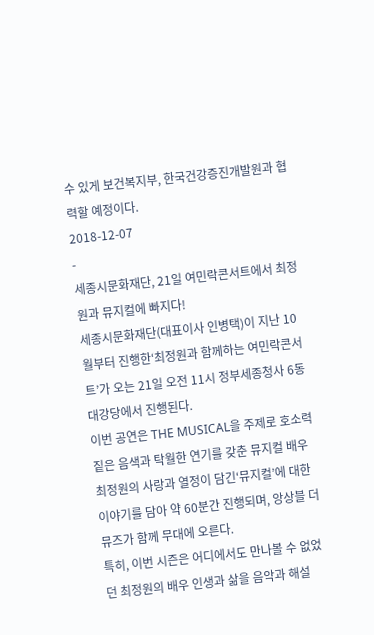수 있게 보건복지부, 한국건강증진개발원과 협력할 예정이다.
2018-12-07
-
세종시문화재단, 21일 여민락콘서트에서 최정원과 뮤지컬에 빠지다!
세종시문화재단(대표이사 인병택)이 지난 10월부터 진행한‘최정원과 함께하는 여민락콘서트’가 오는 21일 오전 11시 정부세종청사 6동 대강당에서 진행된다.
이번 공연은 THE MUSICAL을 주제로 호소력 짙은 음색과 탁월한 연기를 갖춘 뮤지컬 배우 최정원의 사랑과 열정이 담긴‘뮤지컬’에 대한 이야기를 담아 약 60분간 진행되며, 앙상블 더 뮤즈가 함께 무대에 오른다.
특히, 이번 시즌은 어디에서도 만나볼 수 없었던 최정원의 배우 인생과 삶을 음악과 해설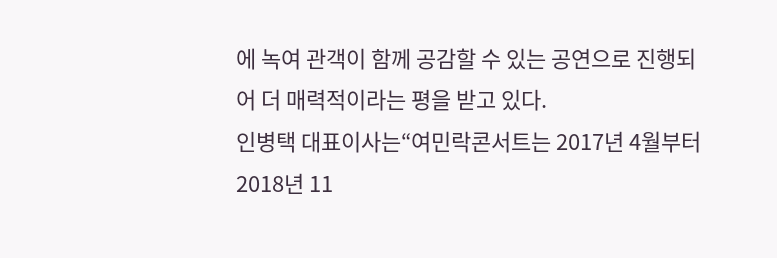에 녹여 관객이 함께 공감할 수 있는 공연으로 진행되어 더 매력적이라는 평을 받고 있다.
인병택 대표이사는“여민락콘서트는 2017년 4월부터 2018년 11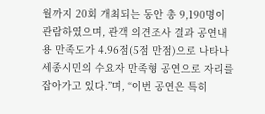월까지 20회 개최되는 동안 총 9,190명이 관람하였으며, 관객 의견조사 결과 공연내용 만족도가 4.96점(5점 만점)으로 나타나 세종시민의 수요자 만족형 공연으로 자리를 잡아가고 있다.”며, “이번 공연은 특히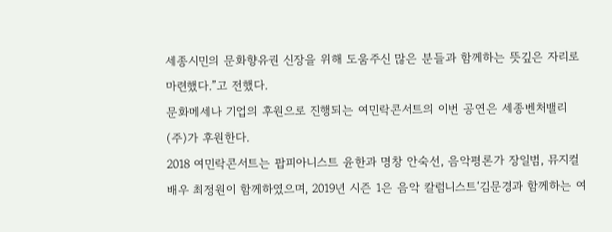세종시민의 문화향유권 신장을 위해 도움주신 많은 분들과 함께하는 뜻깊은 자리로 마련했다.”고 전했다.
문화메세나 기업의 후원으로 진행되는 여민락콘서트의 이번 공연은 세종벤처밸리(주)가 후원한다.
2018 여민락콘서트는 팝피아니스트 윤한과 명창 안숙선, 음악평론가 장일범, 뮤지컬배우 최정원이 함께하였으며, 2019년 시즌 1은 음악 칼럼니스트‘김문경과 함께하는 여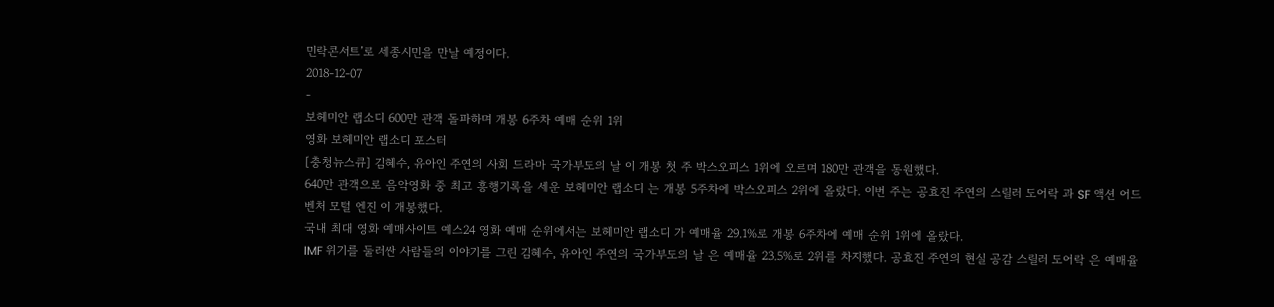민락콘서트’로 세종시민을 만날 예정이다.
2018-12-07
-
보헤미안 랩소디 600만 관객 돌파하며 개봉 6주차 예매 순위 1위
영화 보헤미안 랩소디 포스터
[충청뉴스큐] 김혜수, 유아인 주연의 사회 드라마 국가부도의 날 이 개봉 첫 주 박스오피스 1위에 오르며 180만 관객을 동원했다.
640만 관객으로 음악영화 중 최고 흥행기록을 세운 보헤미안 랩소디 는 개봉 5주차에 박스오피스 2위에 올랐다. 이번 주는 공효진 주연의 스릴러 도어락 과 SF 액션 어드벤처 모털 엔진 이 개봉했다.
국내 최대 영화 예매사이트 예스24 영화 예매 순위에서는 보헤미안 랩소디 가 예매율 29.1%로 개봉 6주차에 예매 순위 1위에 올랐다.
IMF 위기를 둘러싼 사람들의 이야기를 그린 김혜수, 유아인 주연의 국가부도의 날 은 예매율 23.5%로 2위를 차지했다. 공효진 주연의 현실 공감 스릴러 도어락 은 예매율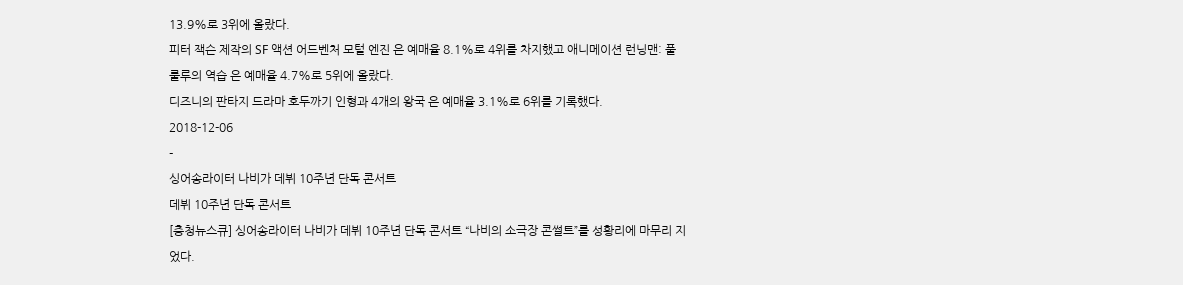13.9%로 3위에 올랐다.
피터 잭슨 제작의 SF 액션 어드벤처 모털 엔진 은 예매율 8.1%로 4위를 차지했고 애니메이션 런닝맨: 풀룰루의 역습 은 예매율 4.7%로 5위에 올랐다.
디즈니의 판타지 드라마 호두까기 인형과 4개의 왕국 은 예매율 3.1%로 6위를 기록했다.
2018-12-06
-
싱어송라이터 나비가 데뷔 10주년 단독 콘서트
데뷔 10주년 단독 콘서트
[충청뉴스큐] 싱어송라이터 나비가 데뷔 10주년 단독 콘서트 “나비의 소극장 콘썰트”를 성황리에 마무리 지었다.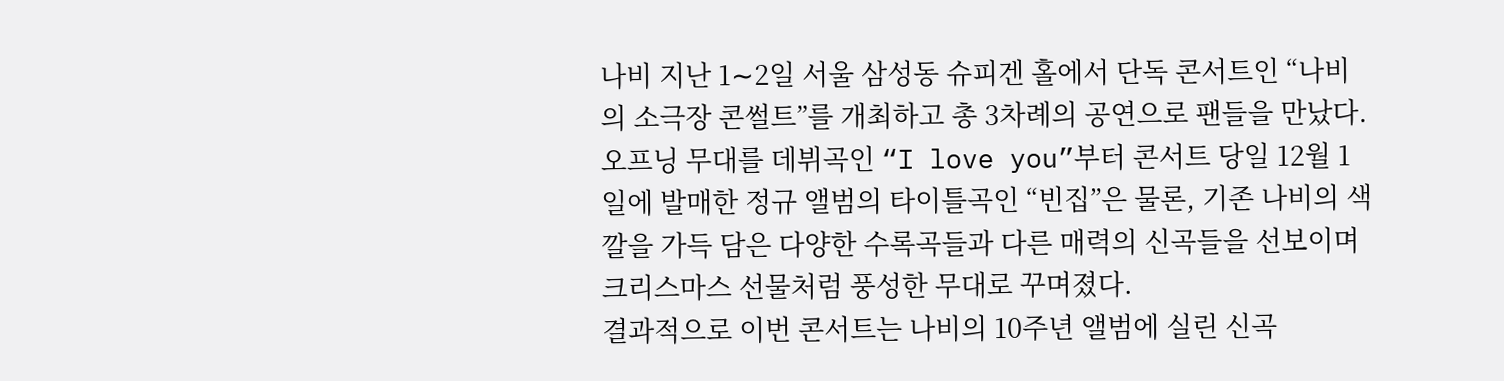나비 지난 1∼2일 서울 삼성동 슈피겐 홀에서 단독 콘서트인 “나비의 소극장 콘썰트”를 개최하고 총 3차례의 공연으로 팬들을 만났다.
오프닝 무대를 데뷔곡인 “I love you”부터 콘서트 당일 12월 1일에 발매한 정규 앨범의 타이틀곡인 “빈집”은 물론, 기존 나비의 색깔을 가득 담은 다양한 수록곡들과 다른 매력의 신곡들을 선보이며 크리스마스 선물처럼 풍성한 무대로 꾸며졌다.
결과적으로 이번 콘서트는 나비의 10주년 앨범에 실린 신곡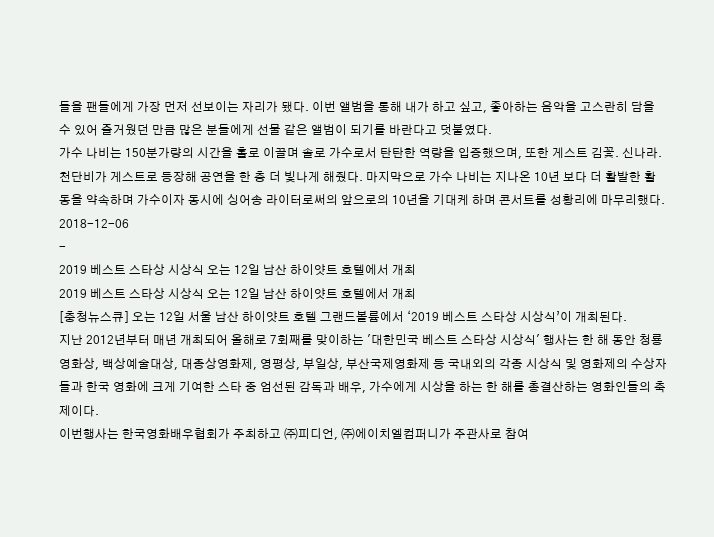들을 팬들에게 가장 먼저 선보이는 자리가 됐다. 이번 앨범을 통해 내가 하고 싶고, 좋아하는 음악을 고스란히 담을 수 있어 즐거웠던 만큼 많은 분들에게 선물 같은 앨범이 되기를 바란다고 덧붙였다.
가수 나비는 150분가량의 시간을 홀로 이끌며 솔로 가수로서 탄탄한 역량을 입증했으며, 또한 게스트 김꽃. 신나라. 천단비가 게스트로 등장해 공연을 한 층 더 빛나게 해줬다. 마지막으로 가수 나비는 지나온 10년 보다 더 활발한 활동을 약속하며 가수이자 동시에 싱어송 라이터로써의 앞으로의 10년을 기대케 하며 콘서트를 성황리에 마무리했다.
2018-12-06
-
2019 베스트 스타상 시상식 오는 12일 남산 하이얏트 호텔에서 개최
2019 베스트 스타상 시상식 오는 12일 남산 하이얏트 호텔에서 개최
[충청뉴스큐] 오는 12일 서울 남산 하이얏트 호텔 그랜드볼륨에서 ‘2019 베스트 스타상 시상식’이 개최된다.
지난 2012년부터 매년 개최되어 올해로 7회째를 맞이하는 '대한민국 베스트 스타상 시상식' 행사는 한 해 동안 청룡영화상, 백상예술대상, 대종상영화제, 영평상, 부일상, 부산국제영화제 등 국내외의 각종 시상식 및 영화제의 수상자들과 한국 영화에 크게 기여한 스타 중 엄선된 감독과 배우, 가수에게 시상을 하는 한 해를 총결산하는 영화인들의 축제이다.
이번행사는 한국영화배우협회가 주최하고 ㈜피디언, ㈜에이치엘컴퍼니가 주관사로 참여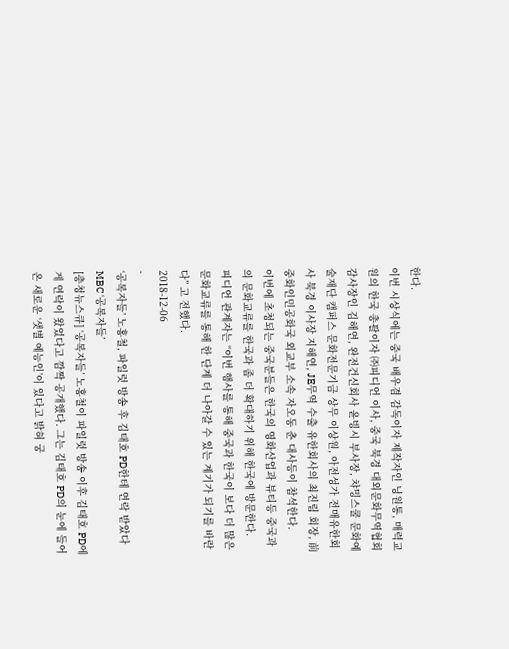한다.
이번 시상식에는 중국 배우겸 감독이자 제작자인 닝원통, 매력교원의 한국 총괄이자 ㈜피디언 이사, 중국 북경 대외문화무역협회 감사장인 김해연, 완전건신회사 윤빙시 부사장, 챠밍스쿨 문화예술재단 캠퍼스 문화전문기금 상무 이상원, 아전성가 전매유한회사 북경 이사장 지해연, JE무역 수출 유한회사의 최진림 회장, 前 중화인민공화국 외교부 소속 자오동 춘 대사등이 참석한다.
이번에 초청되는 중국분들은 한국의 영화산업과 뷰티등 중국과의 문화교류를 한국과 좀 더 확대하기 위해 한국에 방문한다.
피디언 관계자는 “이번 행사를 통해 중국과 한국이 보다 더 많은 문화교류를 통해 한 단계 더 나아갈 수 있는 계기가 되기를 바란다” 고 전했다.
2018-12-06
-
‘공복자들’ 노홍철, 파일럿 방송 후 김태호 PD한테 연락 받았다
MBC ‘공복자들’
[충청뉴스큐] ‘공복자들’ 노홍철이 파일럿 방송 이후 김태호 PD에게 연락이 왔었다고 깜짝 공개했다. 그는 김태호 PD의 눈에 들어온 새로운 ‘샛별 예능인’이 있다고 밝혀 궁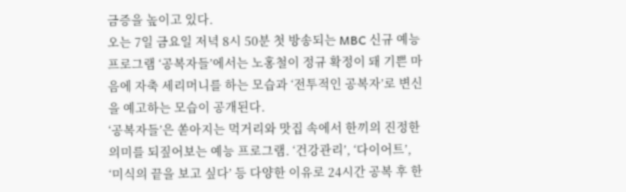금증을 높이고 있다.
오는 7일 금요일 저녁 8시 50분 첫 방송되는 MBC 신규 예능프로그램 ‘공복자들’에서는 노홍철이 정규 확정이 돼 기쁜 마음에 자축 세리머니를 하는 모습과 ‘전투적인 공복자’로 변신을 예고하는 모습이 공개된다.
‘공복자들’은 쏟아지는 먹거리와 맛집 속에서 한끼의 진정한 의미를 되짚어보는 예능 프로그램. ‘건강관리’, ‘다이어트’, ‘미식의 끝을 보고 싶다’ 등 다양한 이유로 24시간 공복 후 한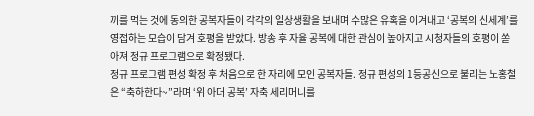끼를 먹는 것에 동의한 공복자들이 각각의 일상생활을 보내며 수많은 유혹을 이겨내고 ‘공복의 신세계’를 영접하는 모습이 담겨 호평을 받았다. 방송 후 자율 공복에 대한 관심이 높아지고 시청자들의 호평이 쏟아져 정규 프로그램으로 확정됐다.
정규 프로그램 편성 확정 후 처음으로 한 자리에 모인 공복자들. 정규 편성의 1등공신으로 불리는 노홍철은 “축하한다~”라며 ‘위 아더 공복’ 자축 세리머니를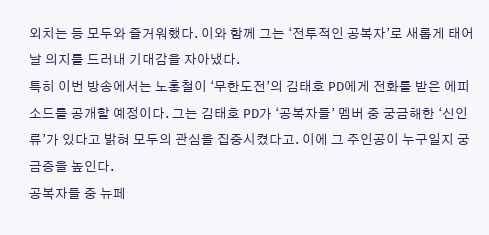외치는 등 모두와 즐거워했다. 이와 함께 그는 ‘전투적인 공복자’로 새롭게 태어날 의지를 드러내 기대감을 자아냈다.
특히 이번 방송에서는 노홍철이 ‘무한도전’의 김태호 PD에게 전화를 받은 에피소드를 공개할 예정이다. 그는 김태호 PD가 ‘공복자들’ 멤버 중 궁금해한 ‘신인류’가 있다고 밝혀 모두의 관심을 집중시켰다고. 이에 그 주인공이 누구일지 궁금증을 높인다.
공복자들 중 뉴페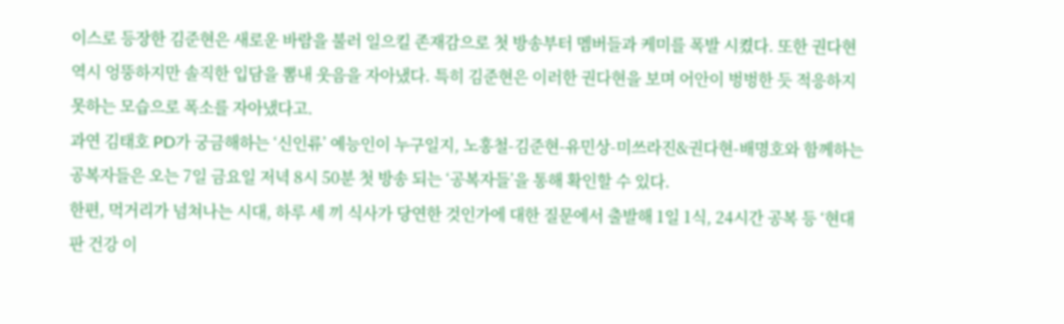이스로 등장한 김준현은 새로운 바람을 불러 일으킬 존재감으로 첫 방송부터 멤버들과 케미를 폭발 시켰다. 또한 권다현 역시 엉뚱하지만 솔직한 입담을 뽐내 웃음을 자아냈다. 특히 김준현은 이러한 권다현을 보며 어안이 벙벙한 듯 적응하지 못하는 모습으로 폭소를 자아냈다고.
과연 김태호 PD가 궁금해하는 ‘신인류’ 예능인이 누구일지, 노홍철-김준현-유민상-미쓰라진&권다현-배명호와 함께하는 공복자들은 오는 7일 금요일 저녁 8시 50분 첫 방송 되는 ‘공복자들’을 통해 확인할 수 있다.
한편, 먹거리가 넘쳐나는 시대, 하루 세 끼 식사가 당연한 것인가에 대한 질문에서 출발해 1일 1식, 24시간 공복 등 ‘현대판 건강 이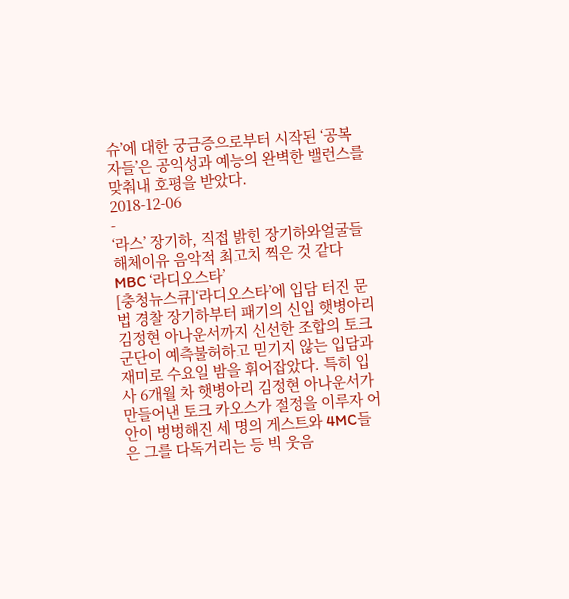슈’에 대한 궁금증으로부터 시작된 ‘공복자들’은 공익성과 예능의 완벽한 밸런스를 맞춰내 호평을 받았다.
2018-12-06
-
‘라스’ 장기하, 직접 밝힌 장기하와얼굴들 해체이유 음악적 최고치 찍은 것 같다
MBC ‘라디오스타’
[충청뉴스큐]‘라디오스타’에 입담 터진 문법 경찰 장기하부터 패기의 신입 햇병아리 김정현 아나운서까지 신선한 조합의 토크 군단이 예측불허하고 믿기지 않는 입담과 재미로 수요일 밤을 휘어잡았다. 특히 입사 6개월 차 햇병아리 김정현 아나운서가 만들어낸 토크 카오스가 절정을 이루자 어안이 벙벙해진 세 명의 게스트와 4MC들은 그를 다독거리는 등 빅 웃음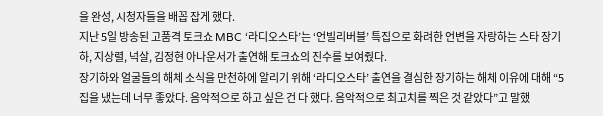을 완성, 시청자들을 배꼽 잡게 했다.
지난 5일 방송된 고품격 토크쇼 MBC ‘라디오스타’는 ‘언빌리버블’ 특집으로 화려한 언변을 자랑하는 스타 장기하, 지상렬, 넉살, 김정현 아나운서가 출연해 토크쇼의 진수를 보여줬다.
장기하와 얼굴들의 해체 소식을 만천하에 알리기 위해 ‘라디오스타’ 출연을 결심한 장기하는 해체 이유에 대해 “5집을 냈는데 너무 좋았다. 음악적으로 하고 싶은 건 다 했다. 음악적으로 최고치를 찍은 것 같았다”고 말했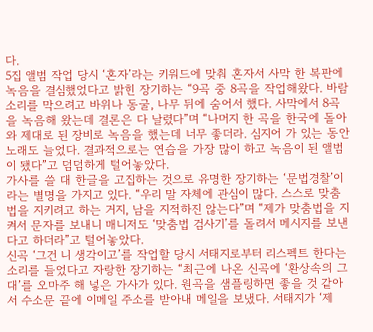다.
5집 앨범 작업 당시 ‘혼자’라는 키워드에 맞춰 혼자서 사막 한 복판에 녹음을 결심했었다고 밝힌 장기하는 “9곡 중 8곡을 작업해왔다. 바람 소리를 막으려고 바위나 동굴, 나무 뒤에 숨어서 했다. 사막에서 8곡을 녹음해 왔는데 결론은 다 날렸다”며 “나머지 한 곡을 한국에 돌아와 제대로 된 장비로 녹음을 했는데 너무 좋더라. 심지어 가 있는 동안 노래도 늘었다. 결과적으로는 연습을 가장 많이 하고 녹음이 된 앨범이 됐다”고 덤덤하게 털어놓았다.
가사를 쓸 대 한글을 고집하는 것으로 유명한 장기하는 ‘문법경찰’이라는 별명을 가지고 있다. “우리 말 자체에 관심이 많다. 스스로 맞춤법을 지키려고 하는 거지, 남을 지적하진 않는다”며 “제가 맞춤법을 지켜서 문자를 보내니 매니저도 ‘맞춤법 검사기’를 돌려서 메시지를 보낸다고 하더라”고 털어놓았다.
신곡 ‘그건 니 생각이고’를 작업할 당시 서태지로부터 리스펙트 한다는 소리를 들었다고 자랑한 장기하는 “최근에 나온 신곡에 ‘환상속의 그대’를 오마주 해 넣은 가사가 있다. 원곡을 샘플링하면 좋을 것 같아서 수소문 끝에 이메일 주소를 받아내 메일을 보냈다. 서태지가 ‘제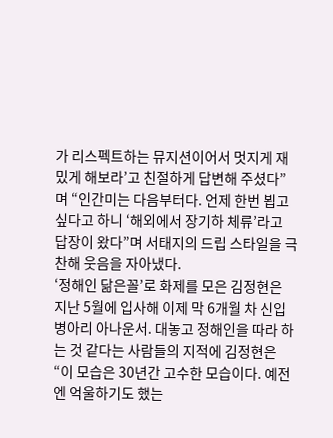가 리스펙트하는 뮤지션이어서 멋지게 재밌게 해보라’고 친절하게 답변해 주셨다”며 “인간미는 다음부터다. 언제 한번 뵙고 싶다고 하니 ‘해외에서 장기하 체류’라고 답장이 왔다”며 서태지의 드립 스타일을 극찬해 웃음을 자아냈다.
‘정해인 닮은꼴’로 화제를 모은 김정현은 지난 5월에 입사해 이제 막 6개월 차 신입 병아리 아나운서. 대놓고 정해인을 따라 하는 것 같다는 사람들의 지적에 김정현은 “이 모습은 30년간 고수한 모습이다. 예전엔 억울하기도 했는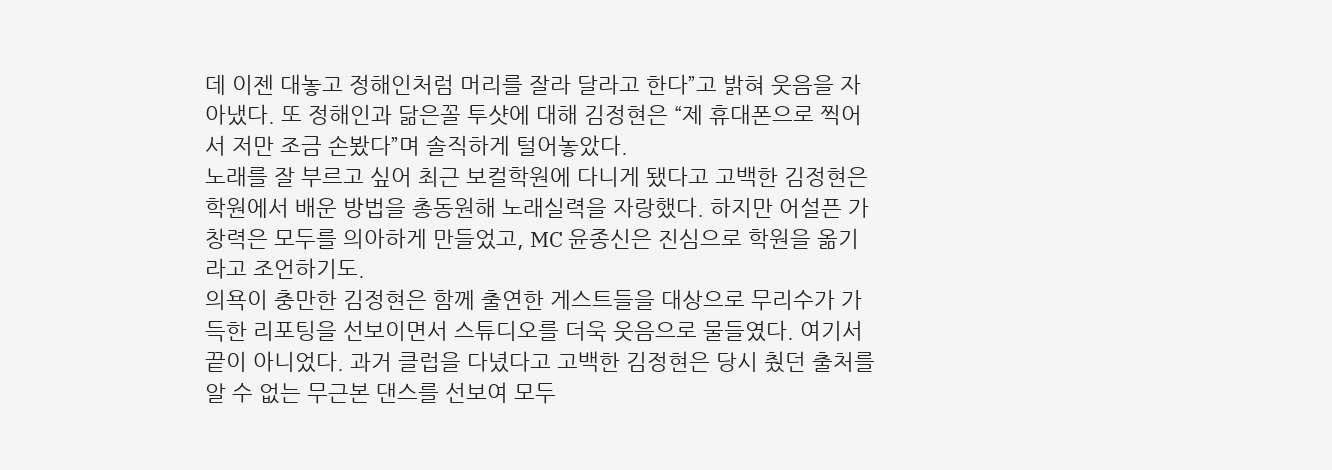데 이젠 대놓고 정해인처럼 머리를 잘라 달라고 한다”고 밝혀 웃음을 자아냈다. 또 정해인과 닮은꼴 투샷에 대해 김정현은 “제 휴대폰으로 찍어서 저만 조금 손봤다”며 솔직하게 털어놓았다.
노래를 잘 부르고 싶어 최근 보컬학원에 다니게 됐다고 고백한 김정현은 학원에서 배운 방법을 총동원해 노래실력을 자랑했다. 하지만 어설픈 가창력은 모두를 의아하게 만들었고, MC 윤종신은 진심으로 학원을 옮기라고 조언하기도.
의욕이 충만한 김정현은 함께 출연한 게스트들을 대상으로 무리수가 가득한 리포팅을 선보이면서 스튜디오를 더욱 웃음으로 물들였다. 여기서 끝이 아니었다. 과거 클럽을 다녔다고 고백한 김정현은 당시 췄던 출처를 알 수 없는 무근본 댄스를 선보여 모두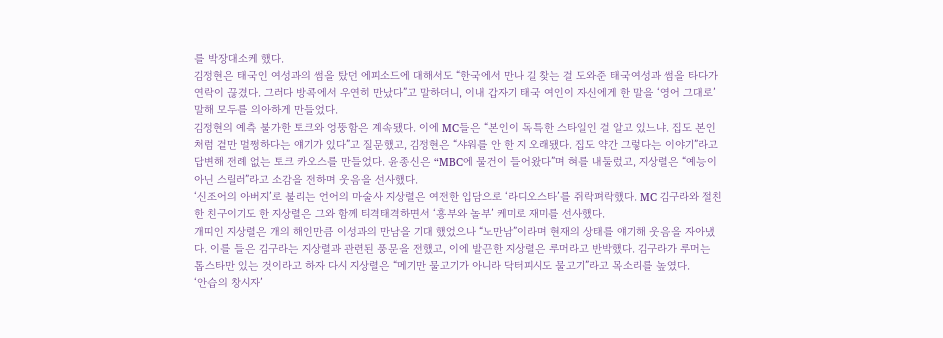를 박장대소케 했다.
김정현은 태국인 여성과의 썸을 탔던 에피소드에 대해서도 “한국에서 만나 길 찾는 걸 도와준 태국여성과 썸을 타다가 연락이 끊겼다. 그러다 방콕에서 우연히 만났다”고 말하더니, 이내 갑자기 태국 여인이 자신에게 한 말을 ‘영어 그대로’ 말해 모두를 의아하게 만들었다.
김정현의 예측 불가한 토크와 엉뚱함은 계속됐다. 이에 MC들은 “본인이 독특한 스타일인 걸 알고 있느냐. 집도 본인처럼 겉만 멀쩡하다는 얘기가 있다”고 질문했고, 김정현은 “샤워를 안 한 지 오래됐다. 집도 약간 그렇다는 이야기”라고 답변해 전례 없는 토크 카오스를 만들었다. 윤종신은 “MBC에 물건이 들어왔다”며 혀를 내둘렀고, 지상렬은 “예능이 아닌 스릴러”라고 소감을 전하며 웃음을 선사했다.
‘신조어의 아버지’로 불리는 언어의 마술사 지상렬은 여전한 입담으로 ‘라디오스타’를 쥐락펴락했다. MC 김구라와 절친한 친구이기도 한 지상렬은 그와 함께 티격태격하면서 ‘흥부와 놀부’ 케미로 재미를 선사했다.
개띠인 지상렬은 개의 해인만큼 이성과의 만남을 기대 했었으나 “노만남”이라며 현재의 상태를 얘기해 웃음을 자아냈다. 이를 들은 김구라는 지상렬과 관련된 풍문을 전했고, 이에 발끈한 지상렬은 루머라고 반박했다. 김구라가 루머는 톱스타만 있는 것이라고 하자 다시 지상렬은 “메기만 물고기가 아니라 닥터피시도 물고기”라고 목소리를 높였다.
‘안습의 창시자’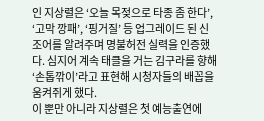인 지상렬은 ‘오늘 목젖으로 타종 좀 한다’, ‘고막 깡패’, ‘핑거질’ 등 업그레이드 된 신조어를 알려주며 명불허전 실력을 인증했다. 심지어 계속 태클을 거는 김구라를 향해 ‘손톱깎이’라고 표현해 시청자들의 배꼽을 움켜쥐게 했다.
이 뿐만 아니라 지상렬은 첫 예능출연에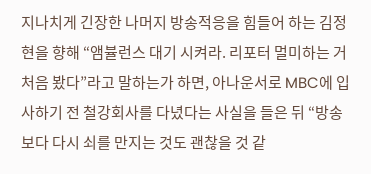지나치게 긴장한 나머지 방송적응을 힘들어 하는 김정현을 향해 “앰뷸런스 대기 시켜라. 리포터 멀미하는 거 처음 봤다”라고 말하는가 하면, 아나운서로 MBC에 입사하기 전 철강회사를 다녔다는 사실을 들은 뒤 “방송보다 다시 쇠를 만지는 것도 괜찮을 것 같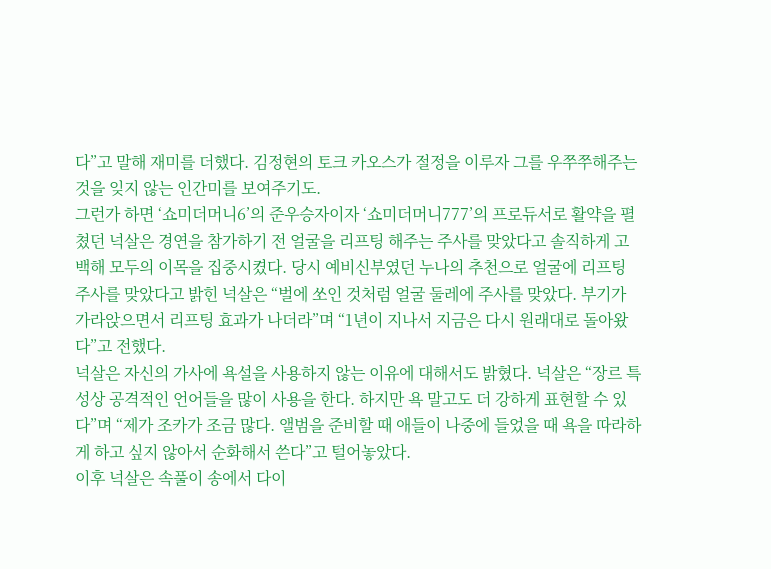다”고 말해 재미를 더했다. 김정현의 토크 카오스가 절정을 이루자 그를 우쭈쭈해주는 것을 잊지 않는 인간미를 보여주기도.
그런가 하면 ‘쇼미더머니6’의 준우승자이자 ‘쇼미더머니777’의 프로듀서로 활약을 펼쳤던 넉살은 경연을 참가하기 전 얼굴을 리프팅 해주는 주사를 맞았다고 솔직하게 고백해 모두의 이목을 집중시켰다. 당시 예비신부였던 누나의 추천으로 얼굴에 리프팅 주사를 맞았다고 밝힌 넉살은 “벌에 쏘인 것처럼 얼굴 둘레에 주사를 맞았다. 부기가 가라앉으면서 리프팅 효과가 나더라”며 “1년이 지나서 지금은 다시 원래대로 돌아왔다”고 전했다.
넉살은 자신의 가사에 욕설을 사용하지 않는 이유에 대해서도 밝혔다. 넉살은 “장르 특성상 공격적인 언어들을 많이 사용을 한다. 하지만 욕 말고도 더 강하게 표현할 수 있다”며 “제가 조카가 조금 많다. 앨범을 준비할 때 애들이 나중에 들었을 때 욕을 따라하게 하고 싶지 않아서 순화해서 쓴다”고 털어놓았다.
이후 넉살은 속풀이 송에서 다이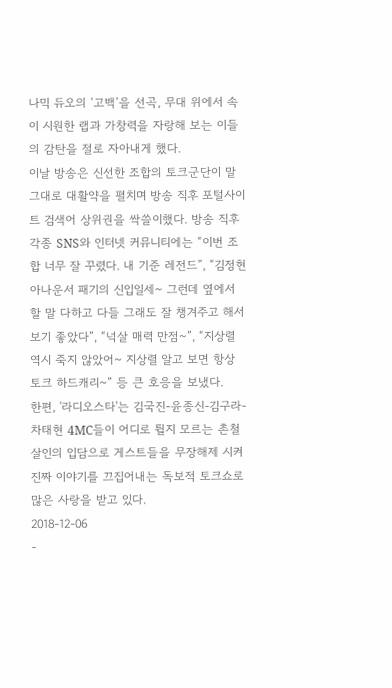나믹 듀오의 ‘고백’을 선곡, 무대 위에서 속이 시원한 랩과 가창력을 자랑해 보는 이들의 감탄을 절로 자아내게 했다.
이날 방송은 신선한 조합의 토크군단이 말 그대로 대활약을 펼치며 방송 직후 포털사이트 검색어 상위권을 싹쓸이했다. 방송 직후 각종 SNS와 인터넷 커뮤니티에는 “이번 조합 너무 잘 꾸렸다. 내 기준 레전드”, “김정현 아나운서 패기의 신입일세~ 그런데 옆에서 할 말 다하고 다들 그래도 잘 챙겨주고 해서 보기 좋았다”, “넉살 매력 만점~”, “지상렬 역시 죽지 않았어~ 지상렬 알고 보면 항상 토크 하드캐리~” 등 큰 호응을 보냈다.
한편, '라디오스타'는 김국진-윤종신-김구라-차태현 4MC들이 어디로 튈지 모르는 촌철살인의 입담으로 게스트들을 무장해제 시켜 진짜 이야기를 끄집어내는 독보적 토크쇼로 많은 사랑을 받고 있다.
2018-12-06
-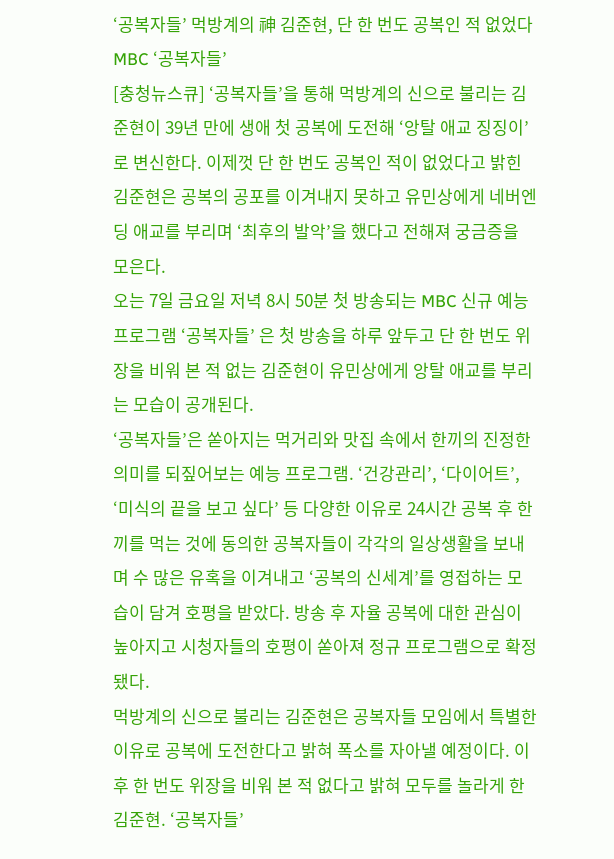‘공복자들’ 먹방계의 神 김준현, 단 한 번도 공복인 적 없었다
MBC ‘공복자들’
[충청뉴스큐] ‘공복자들’을 통해 먹방계의 신으로 불리는 김준현이 39년 만에 생애 첫 공복에 도전해 ‘앙탈 애교 징징이’로 변신한다. 이제껏 단 한 번도 공복인 적이 없었다고 밝힌 김준현은 공복의 공포를 이겨내지 못하고 유민상에게 네버엔딩 애교를 부리며 ‘최후의 발악’을 했다고 전해져 궁금증을 모은다.
오는 7일 금요일 저녁 8시 50분 첫 방송되는 MBC 신규 예능프로그램 ‘공복자들’ 은 첫 방송을 하루 앞두고 단 한 번도 위장을 비워 본 적 없는 김준현이 유민상에게 앙탈 애교를 부리는 모습이 공개된다.
‘공복자들’은 쏟아지는 먹거리와 맛집 속에서 한끼의 진정한 의미를 되짚어보는 예능 프로그램. ‘건강관리’, ‘다이어트’, ‘미식의 끝을 보고 싶다’ 등 다양한 이유로 24시간 공복 후 한끼를 먹는 것에 동의한 공복자들이 각각의 일상생활을 보내며 수 많은 유혹을 이겨내고 ‘공복의 신세계’를 영접하는 모습이 담겨 호평을 받았다. 방송 후 자율 공복에 대한 관심이 높아지고 시청자들의 호평이 쏟아져 정규 프로그램으로 확정됐다.
먹방계의 신으로 불리는 김준현은 공복자들 모임에서 특별한 이유로 공복에 도전한다고 밝혀 폭소를 자아낼 예정이다. 이후 한 번도 위장을 비워 본 적 없다고 밝혀 모두를 놀라게 한 김준현. ‘공복자들’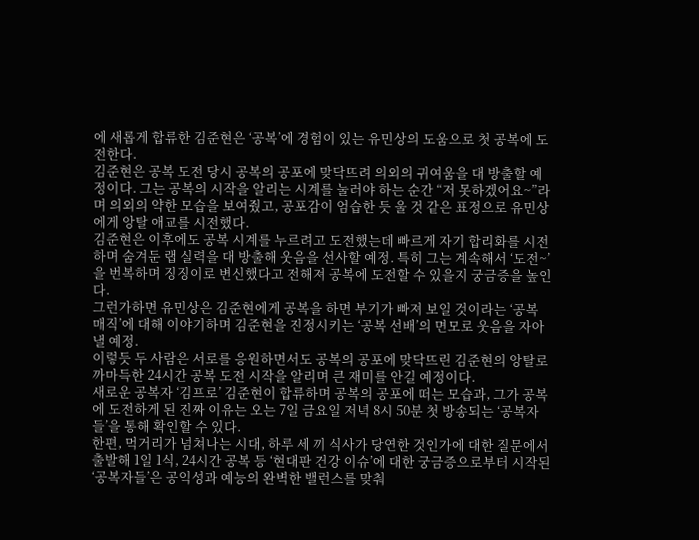에 새롭게 합류한 김준현은 ‘공복’에 경험이 있는 유민상의 도움으로 첫 공복에 도전한다.
김준현은 공복 도전 당시 공복의 공포에 맞닥뜨려 의외의 귀여움을 대 방출할 예정이다. 그는 공복의 시작을 알리는 시계를 눌러야 하는 순간 “저 못하겠어요~”라며 의외의 약한 모습을 보여줬고, 공포감이 엄습한 듯 울 것 같은 표정으로 유민상에게 앙탈 애교를 시전했다.
김준현은 이후에도 공복 시계를 누르려고 도전했는데 빠르게 자기 합리화를 시전하며 숨겨둔 랩 실력을 대 방출해 웃음을 선사할 예정. 특히 그는 계속해서 ‘도전~’을 번복하며 징징이로 변신했다고 전해져 공복에 도전할 수 있을지 궁금증을 높인다.
그런가하면 유민상은 김준현에게 공복을 하면 부기가 빠져 보일 것이라는 ‘공복 매직’에 대해 이야기하며 김준현을 진정시키는 ‘공복 선배’의 면모로 웃음을 자아낼 예정.
이렇듯 두 사람은 서로를 응원하면서도 공복의 공포에 맞닥뜨린 김준현의 앙탈로 까마득한 24시간 공복 도전 시작을 알리며 큰 재미를 안길 예정이다.
새로운 공복자 ‘김프로’ 김준현이 합류하며 공복의 공포에 떠는 모습과, 그가 공복에 도전하게 된 진짜 이유는 오는 7일 금요일 저녁 8시 50분 첫 방송되는 ‘공복자들’을 통해 확인할 수 있다.
한편, 먹거리가 넘쳐나는 시대, 하루 세 끼 식사가 당연한 것인가에 대한 질문에서 출발해 1일 1식, 24시간 공복 등 ‘현대판 건강 이슈’에 대한 궁금증으로부터 시작된 ‘공복자들’은 공익성과 예능의 완벽한 밸런스를 맞춰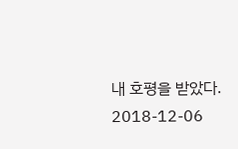내 호평을 받았다.
2018-12-06